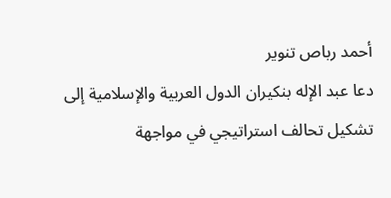أحمد رباص تنوير
دعا عبد الإله بنكيران الدول العربية والإسلامية إلى تشكيل تحالف استراتيجي في مواجهة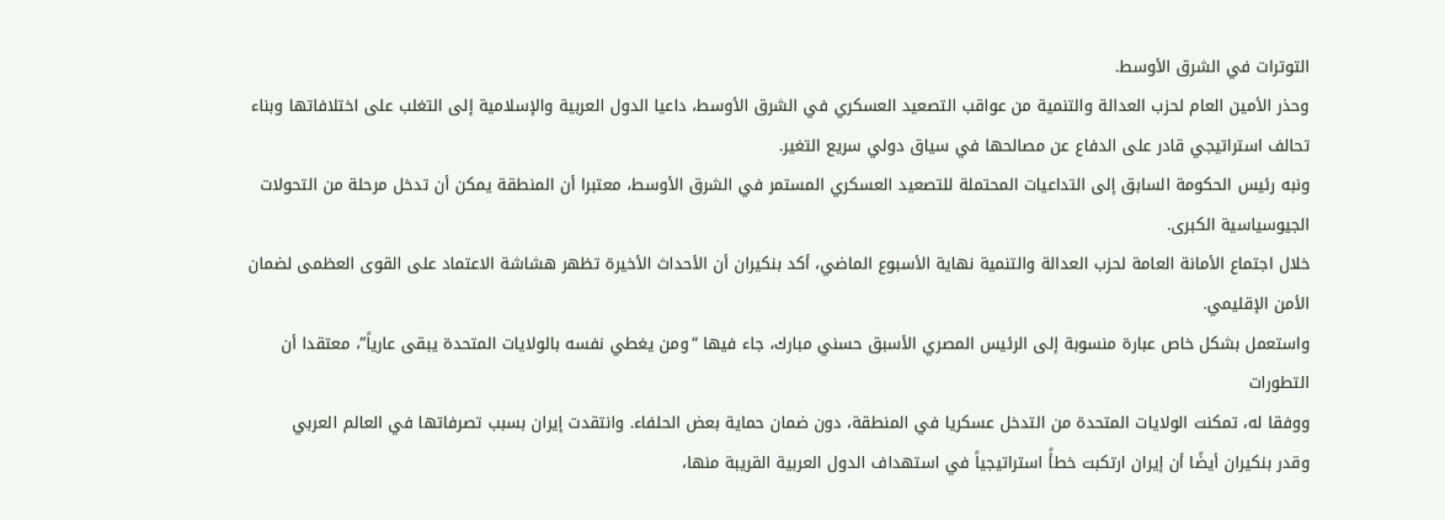التوترات في الشرق الأوسط.
وحذر الأمين العام لحزب العدالة والتنمية من عواقب التصعيد العسكري في الشرق الأوسط، داعيا الدول العربية والإسلامية إلى التغلب على اختلافاتها وبناء تحالف استراتيجي قادر على الدفاع عن مصالحها في سياق دولي سريع التغير.
ونبه رئيس الحكومة السابق إلى التداعيات المحتملة للتصعيد العسكري المستمر في الشرق الأوسط، معتبرا أن المنطقة يمكن أن تدخل مرحلة من التحولات الجيوسياسية الكبرى.
خلال اجتماع الأمانة العامة لحزب العدالة والتنمية نهاية الأسبوع الماضي، أكد بنكيران أن الأحداث الأخيرة تظهر هشاشة الاعتماد على القوى العظمى لضمان الأمن الإقليمي.
واستعمل بشكل خاص عبارة منسوبة إلى الرئيس المصري الأسبق حسني مبارك، جاء فيها “ومن يغطي نفسه بالولايات المتحدة يبقى عارياً”، معتقدا أن التطورات
ووفقا له، تمكنت الولايات المتحدة من التدخل عسكريا في المنطقة، دون ضمان حماية بعض الحلفاء. وانتقدت إيران بسبب تصرفاتها في العالم العربي
وقدر بنكيران أيضًا أن إيران ارتكبت خطأً استراتيجياً في استهداف الدول العربية القريبة منها،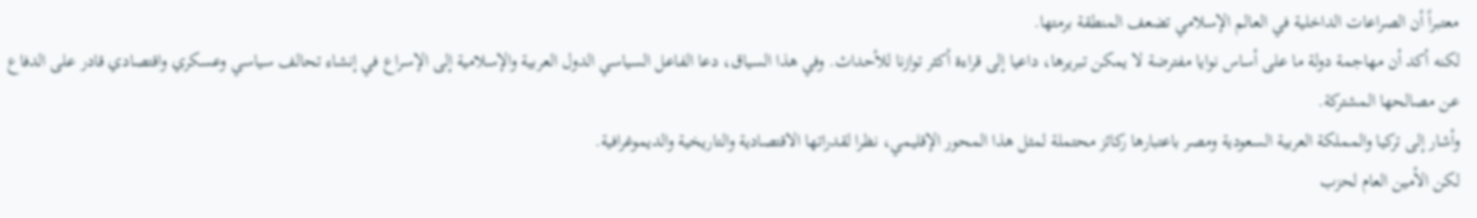معتبراً أن الصراعات الداخلية في العالم الإسلامي تضعف المنطقة برمتها.
لكنه أكد أن مهاجمة دولة ما على أساس نوايا مفترضة لا يمكن تبريرها، داعيا إلى قراءة أكثر توازنا للأحداث. وفي هذا السياق، دعا الفاعل السياسي الدول العربية والإسلامية إلى الإسراع في إنشاء تحالف سياسي وعسكري واقتصادي قادر على الدفاع عن مصالحها المشتركة.
وأشار إلى تركيا والمملكة العربية السعودية ومصر باعتبارها ركائز محتملة لمثل هذا المحور الإقليمي، نظرا لقدراتها الاقتصادية والتاريخية والديموغرافية.
لكن الأمين العام لحزب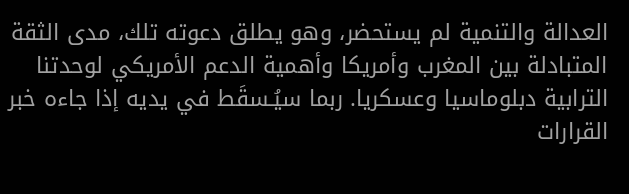العدالة والتنمية لم يستحضر، وهو يطلق دعوته تلك، مدى الثقة المتبادلة بين المغرب وأمريكا وأهمية الدعم الأمريكي لوحدتنا الترابية دبلوماسيا وعسكريا. ربما سيُـسقَط في يديه إذا جاءه خبر القرارات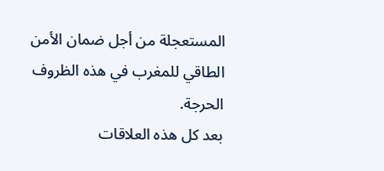المستعجلة من أجل ضمان الأمن الطاقي للمغرب في هذه الظروف الحرجة.
بعد كل هذه العلاقات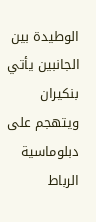الوطيدة بين الجانبين يأتي بنكيران ويتهجم على دبلوماسية الرباط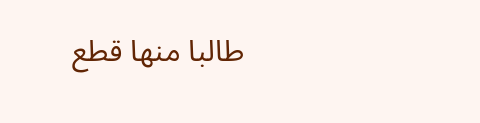طالبا منها قطع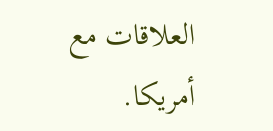العلاقات مع أمريكا.